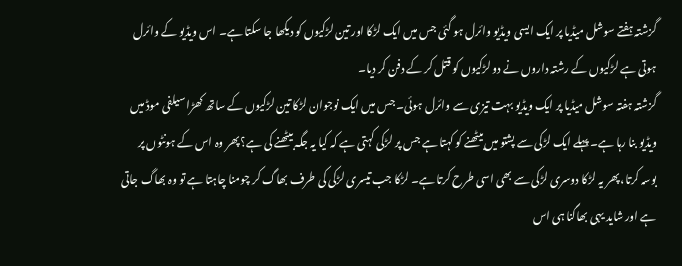گزشتہ ہفتے سوشل میڈیا پر ایک ایسی ویڈیو وائرل ہو گئی جس میں ایک لڑکا اور تین لڑکیوں کو دیکھا جا سکتا ہے۔ اس ویڈیو کے وائرل ہوتی ہے لڑکیوں کے رشتہ داروں نے دو لڑکیوں کو قتل کر کے دفن کر دیا۔
گزشتہ ہفتہ سوشل میڈیا پر ایک ویڈیو بہت تیزی سے وائرل ہوئی۔ جس میں ایک نوجوان لڑکا تین لڑکیوں کے ساتھ کھڑا سیلفی موڈ میں ویڈیو بنا رہا ہے۔ پہلے ایک لڑکی سے پشتو میں بیٹھنے کو کہتا ہے جس پر لڑکی کہتی ہے کہ کیا یہ جگہ بیٹھنے کی ہے؟ پھر وہ اس کے ہونٹوں پر بوسہ کرتا، پھر یہ لڑکا دوسری لڑکی سے بھی اسی طرح کرتا ہے۔ لڑکا جب تیسری لڑکی کی طرف بھاگ کر چومنا چاہتا ہے تو وہ بھاگ جاتی ہے اور شاید یہی بھاگنا ہی اس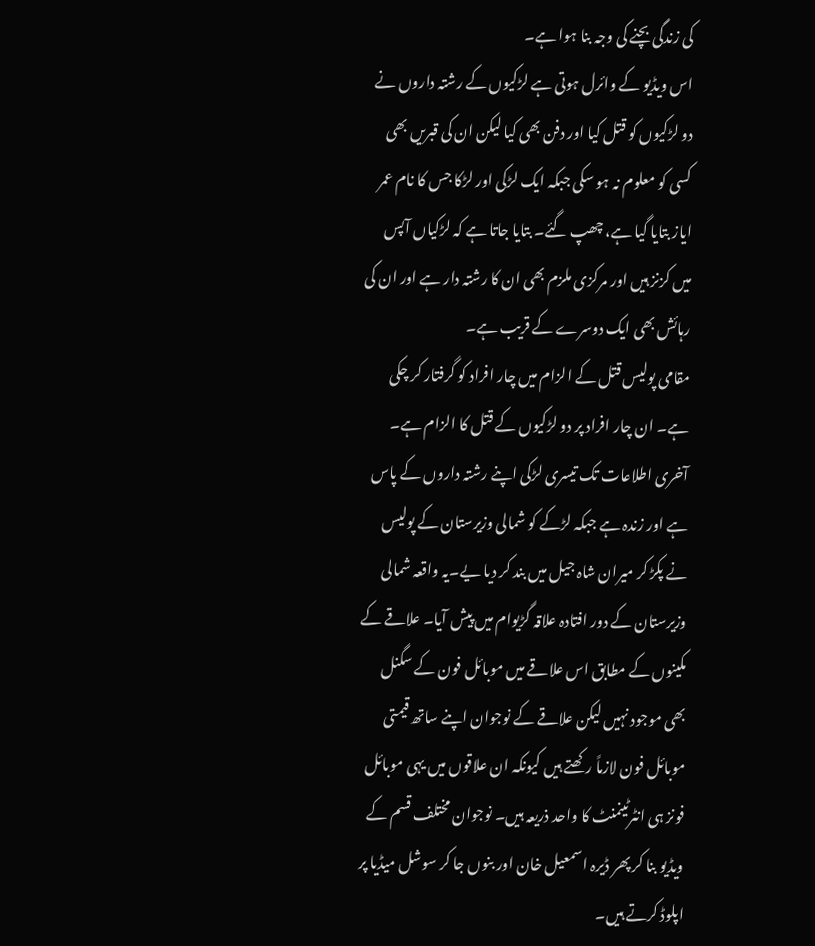کی زندگی بچنے کی وجہ بنا ہوا ہے۔
اس ویڈیو کے وائرل ہوتی ہے لڑکیوں کے رشتہ داروں نے دو لڑکیوں کو قتل کیا اور دفن بھی کیا لیکن ان کی قبریں بھی کسی کو معلوم نہ ہو سکی جبکہ ایک لڑکی اور لڑکا جس کا نام عمر ایاز بتایا گیا ہے، چھپ گئے۔ بتایا جاتا ہے کہ لڑکیاں آپس میں کزنز ہیں اور مرکزی ملزم بھی ان کا رشتہ دار ہے اور ان کی رہائش بھی ایک دوسرے کے قریب ہے۔
مقامی پولیس قتل کے الزام میں چار افراد کو گرفتار کر چکی ہے۔ ان چار افراد پر دو لڑکیوں کے قتل کا الزام ہے۔ آخری اطلاعات تک تیسری لڑکی اپنے رشتہ داروں کے پاس ہے اور زندہ ہے جبکہ لڑکے کو شمالی وزیرستان کے پولیس نے پکڑ کر میران شاہ جیل میں بند کر دیا یے۔یہ واقعہ شمالی وزیرستان کے دور افتادہ علاقہ گڑیوام میں پیش آیا۔ علاقے کے مکینوں کے مطابق اس علاقے میں موبائل فون کے سگنل بھی موجود نہیں لیکن علاقے کے نوجوان اپنے ساتھ قیمتی موبائل فون لازماً رکھتے ہیں کیونکہ ان علاقوں میں یہی موبائل فونز ہی انٹرٹینمنٹ کا واحد ذریعہ ہیں۔ نوجوان مختلف قسم کے ویڈیو بنا کر پھر ڈیرہ اسمعیل خان اور بنوں جا کر سوشل میڈیا پر اپلوڈ کرتے ہیں۔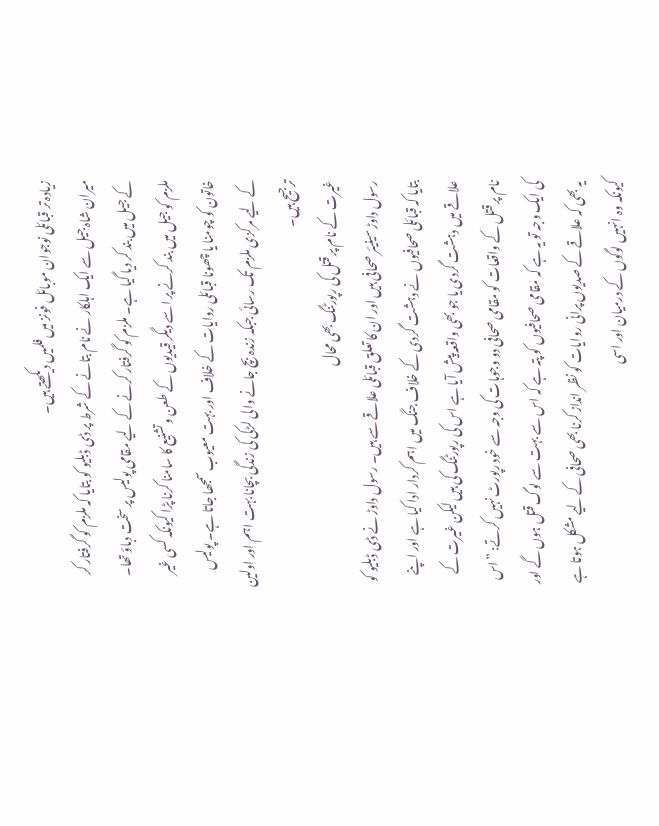زیادہ تر قبائلی نوجوان موبائل فونز میں فلمیں دیکھتے ہیں۔
میران شاہ جیل سے ایک اہلکار نے نام بتانے کے شرط پر ڈی ڈبلیو کو بتایا کہ ملزم کو گرفتار کر کے جیل میں بند کر دیا گیا ہے۔ ملزم کو گرفتار کرنے کے لیے مقامی پولیس پر سخت دباؤ تھا۔ ملزم کو جیل میں بند کرنے پر اسے دیگر قیدیوں کے طعن و تشنیع کا سامنا کرنا پڑا کیونکہ کسی غیر خاتون کو چومنا یا چھونا قبائلی روایات کے خلاف اور بہت معیوب سمجھا جاتا ہے۔ پولیس کے لیے مرکزی ملزم تک رسائی جبکہ زندہ بچ جانے والی لڑکی کی زندگی بچانا بہت اہم اور اولین ترجیح ہیں۔
غیرت کے نام پر قتل کی رپورٹنگ بھی محال
رسول داوڑ سینیئر صحافی ہیں اور ان کا تعلق قبائلی علاقے سے ہیں۔ رسول داوڑ نے ڈی ڈبلیو کو بتایا کہ قبائلی صحافیوں نے دہشت گردی کے خلاف جنگ میں اہم کردار ادا کیا ہے اور اپنے علاقے میں دہشت گردی یا جو بھی واقعہ پیش آیا ہے اس کی رپورٹنگ کی ہیں لیکن غیرت کے نام پر قتل کے واقعات کو مقامی صحافی دو وجوہات کی وجہ سے خود رپورٹ نہیں کرتے: ”اس کی ایک وجہ تو یہ ہے کہ مقامی صحافیوں کو پتہ ہے کہ اس سے بہت سے لوگ قتل ہوں گے اور یہ بھی کہ علاقے کے صدیوں پرانی روایات کو نظر انداز کرنا بھی صحافی کے لیے مشکل ہوتا ہے کیونکہ وہ انہیں لوگوں کے درمیان اور اسی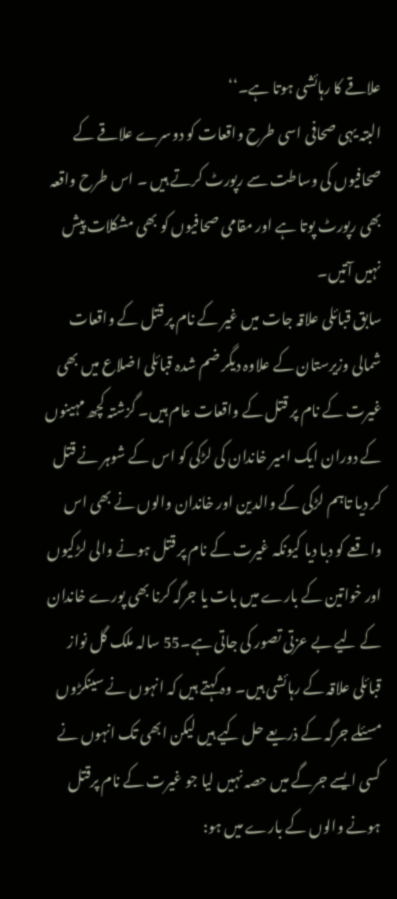علاقے کا رہائشی ہوتا ہے۔‘‘
البتہ یہی صحافی اسی طرح واقعات کو دوسرے علاقے کے صحافیوں کی وساطت سے رپورٹ کرتے ہیں ۔ اس طرح واقعہ بھی رپورٹ پوتا ہے اور مقامی صحافیوں کو بھی مشکلات پیش نہیں آتیں۔
سابق قبائلی علاقہ جات میں غیر کے نام پر قتل کے واقعات
شمالی وزیرستان کے علاوہ دیگر ضم شدہ قبائلی اضلاع میں بھی غیرت کے نام پر قتل کے واقعات عام ہیں۔ گزشتہ کچھ مہینوں کے دوران ایک امیر خاندان کی لڑکی کو اس کے شوہر نے قتل کر دیا تاہم لڑکی کے والدین اور خاندان والوں نے بھی اس واقعے کو دبا دیا کیونکہ غیرت کے نام پر قتل ہونے والی لڑکیوں اور خواتین کے بارے میں بات یا جرگہ کرنا بھی پورے خاندان کے لیے بے عزتی تصور کی جاتی ہے۔55 سالہ ملک گل نواز قبائلی علاقہ کے رہائشی ہیں۔ وہ کہتے ہیں کہ انہوں نے سینکڑوں مسئلے جرگہ کے ذریعے حل کیے ہیں لیکن ابھی تک انہوں نے کسی ایسے جرگے میں حصہ نہیں لیا جو غیرت کے نام پرقتل ہونے والوں کے بارے میں ہو: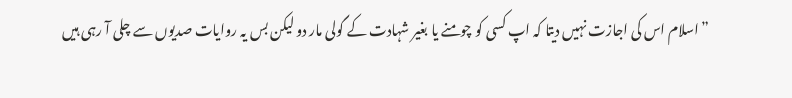”اسلام اس کی اجازت نہیں دیتا کہ اپ کسی کو چومنے یا بغیر شہادت کے گولی مار دو لیکن بس یہ روایات صدیوں سے چلی آ رہی ہیں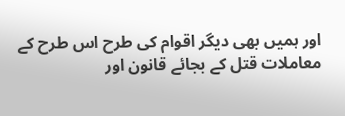اور ہمیں بھی دیگر اقوام کی طرح اس طرح کے معاملات قتل کے بجائے قانون اور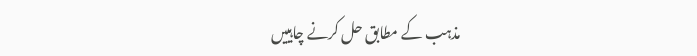مذہب کے مطابق حل کرنے چاہییں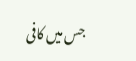جس میں کافی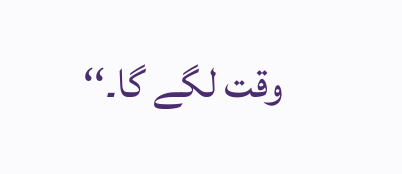وقت لگے گا۔‘‘